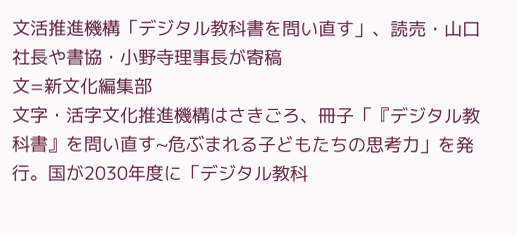文活推進機構「デジタル教科書を問い直す」、読売・山口社長や書協・小野寺理事長が寄稿
文=新文化編集部
文字・活字文化推進機構はさきごろ、冊子「『デジタル教科書』を問い直す~危ぶまれる子どもたちの思考力」を発行。国が2030年度に「デジタル教科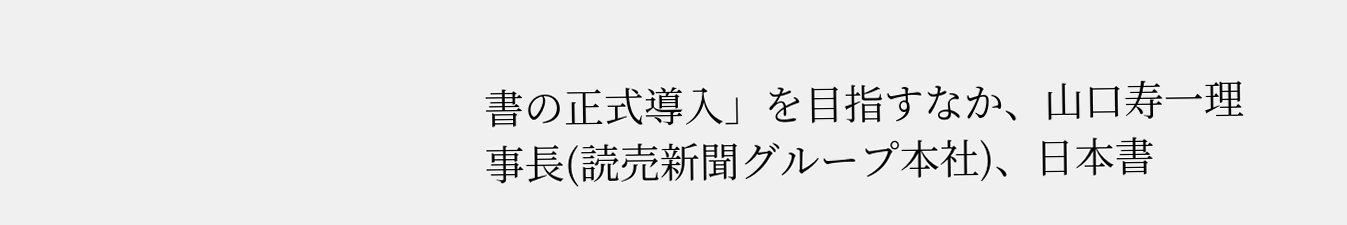書の正式導入」を目指すなか、山口寿一理事長(読売新聞グループ本社)、日本書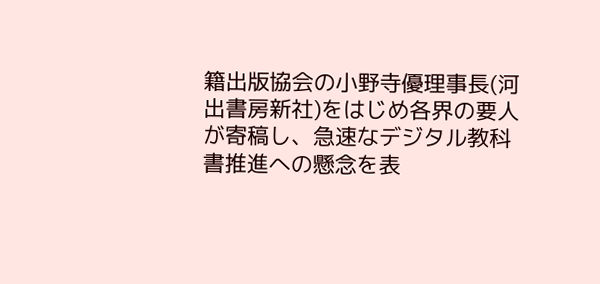籍出版協会の小野寺優理事長(河出書房新社)をはじめ各界の要人が寄稿し、急速なデジタル教科書推進への懸念を表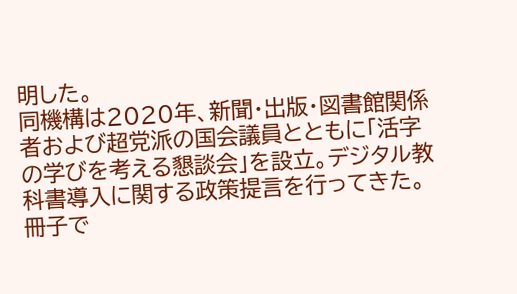明した。
同機構は2020年、新聞・出版・図書館関係者および超党派の国会議員とともに「活字の学びを考える懇談会」を設立。デジタル教科書導入に関する政策提言を行ってきた。冊子で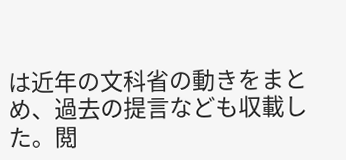は近年の文科省の動きをまとめ、過去の提言なども収載した。閲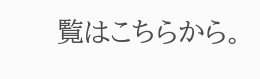覧はこちらから。